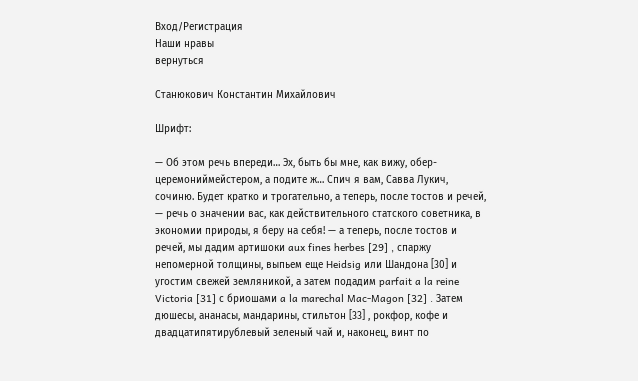Вход/Регистрация
Наши нравы
вернуться

Станюкович Константин Михайлович

Шрифт:

— Об этом речь впереди… Эх, быть бы мне, как вижу, обер-церемониймейстером, а подите ж… Спич я вам, Савва Лукич, сочиню. Будет кратко и трогательно, а теперь, после тостов и речей, — речь о значении вас, как действительного статского советника, в экономии природы, я беру на себя! — а теперь, после тостов и речей, мы дадим артишоки aux fines herbes [29] , спаржу непомерной толщины, выпьем еще Heidsig или Шандона [30] и угостим свежей земляникой, а затем подадим parfait a la reine Victoria [31] с бриошами a la marechal Mac-Magon [32] . Затем дюшесы, ананасы, мандарины, стильтон [33] , рокфор, кофе и двадцатипятирублевый зеленый чай и, наконец, винт по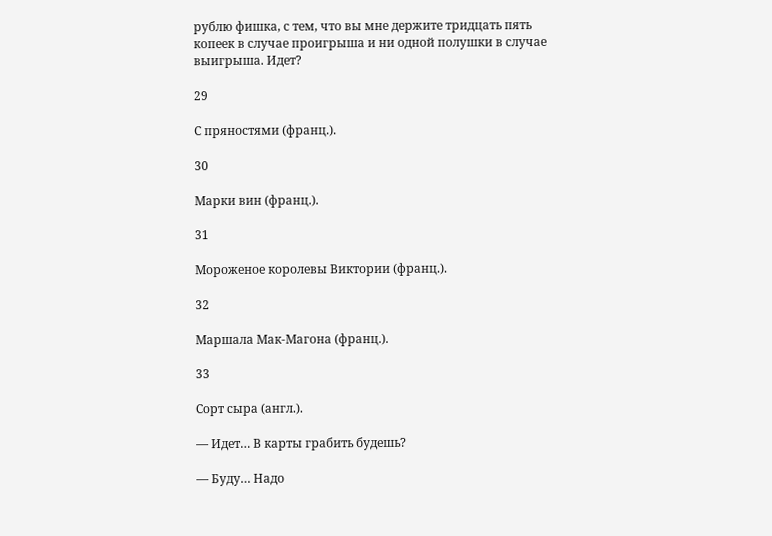рублю фишка, с тем, что вы мне держите тридцать пять копеек в случае проигрыша и ни одной полушки в случае выигрыша. Идет?

29

С пряностями (франц.).

30

Марки вин (франц.).

31

Мороженое королевы Виктории (франц.).

32

Маршала Мак-Магона (франц.).

33

Сорт сыра (англ.).

— Идет… В карты грабить будешь?

— Буду… Надо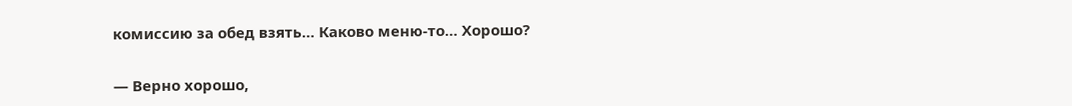комиссию за обед взять… Каково меню-то… Хорошо?

— Верно хорошо,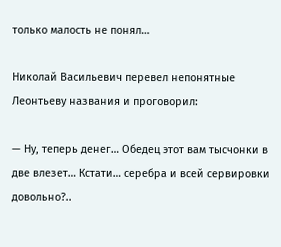только малость не понял…

Николай Васильевич перевел непонятные Леонтьеву названия и проговорил:

— Ну, теперь денег… Обедец этот вам тысчонки в две влезет… Кстати… серебра и всей сервировки довольно?..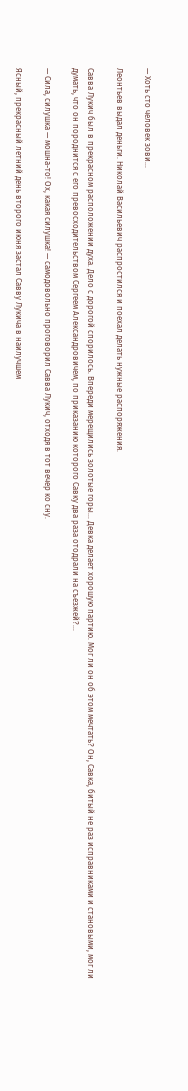— Хоть сто человек зови…

Леонтьев выдал деньги. Николай Васильевич распростился и поехал делать нужные распоряжения.

Савва Лукич был в прекрасном расположении духа. Дело с дорогой спорилось. Впереди мерещились золотые горы… Девка делает хорошую партию. Мог ли он об этом мечтать? Он, Савка, битый не раз исправниками и становыми, мог ли думать, что он породнится с его превосходительством Сергеем Александровичем, по приказанию которого Савку два раза отодрали на съезжей?…

— Сила, силушка — мошна-то! Ох, какая силушка! — самодовольно проговорил Савва Лукич, отходя в тот вечер ко сну.

Ясный, прекрасный летний день второго июня застал Савву Лукича в наилучшем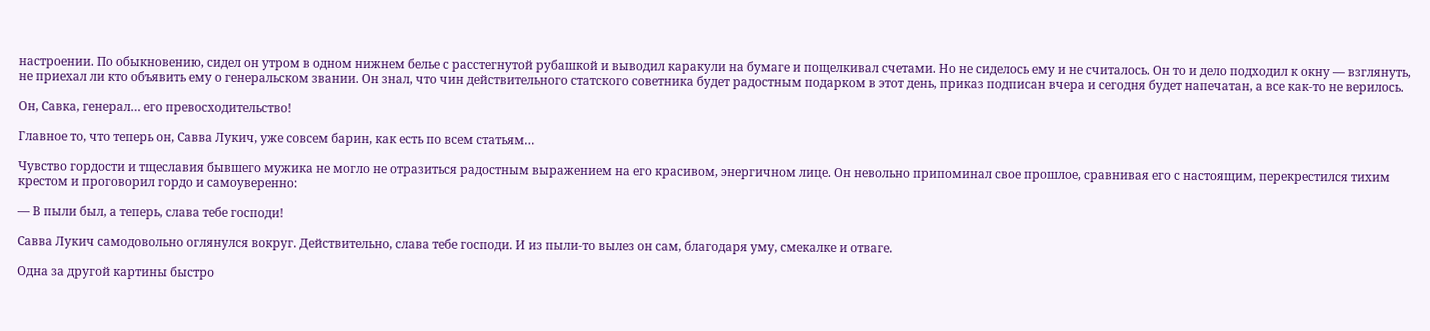настроении. По обыкновению, сидел он утром в одном нижнем белье с расстегнутой рубашкой и выводил каракули на бумаге и пощелкивал счетами. Но не сиделось ему и не считалось. Он то и дело подходил к окну — взглянуть, не приехал ли кто объявить ему о генеральском звании. Он знал, что чин действительного статского советника будет радостным подарком в этот день, приказ подписан вчера и сегодня будет напечатан, а все как-то не верилось.

Он, Савка, генерал… его превосходительство!

Главное то, что теперь он, Савва Лукич, уже совсем барин, как есть по всем статьям…

Чувство гордости и тщеславия бывшего мужика не могло не отразиться радостным выражением на его красивом, энергичном лице. Он невольно припоминал свое прошлое, сравнивая его с настоящим, перекрестился тихим крестом и проговорил гордо и самоуверенно:

— В пыли был, а теперь, слава тебе господи!

Савва Лукич самодовольно оглянулся вокруг. Действительно, слава тебе господи. И из пыли-то вылез он сам, благодаря уму, смекалке и отваге.

Одна за другой картины быстро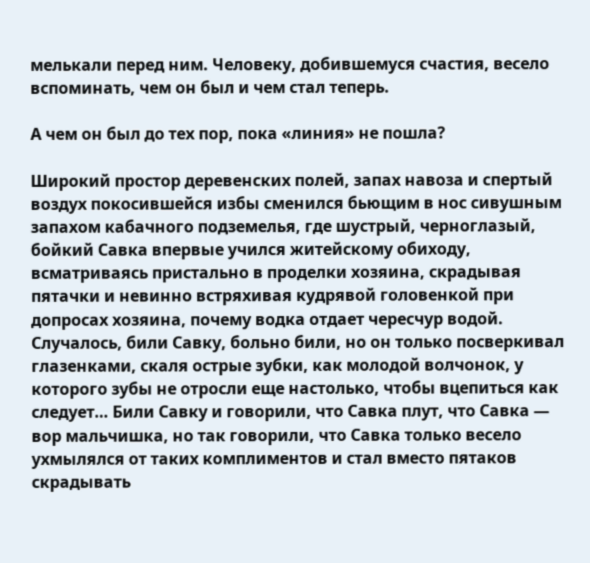мелькали перед ним. Человеку, добившемуся счастия, весело вспоминать, чем он был и чем стал теперь.

А чем он был до тех пор, пока «линия» не пошла?

Широкий простор деревенских полей, запах навоза и спертый воздух покосившейся избы сменился бьющим в нос сивушным запахом кабачного подземелья, где шустрый, черноглазый, бойкий Савка впервые учился житейскому обиходу, всматриваясь пристально в проделки хозяина, скрадывая пятачки и невинно встряхивая кудрявой головенкой при допросах хозяина, почему водка отдает чересчур водой. Случалось, били Савку, больно били, но он только посверкивал глазенками, скаля острые зубки, как молодой волчонок, у которого зубы не отросли еще настолько, чтобы вцепиться как следует… Били Савку и говорили, что Савка плут, что Савка — вор мальчишка, но так говорили, что Савка только весело ухмылялся от таких комплиментов и стал вместо пятаков скрадывать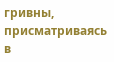гривны, присматриваясь в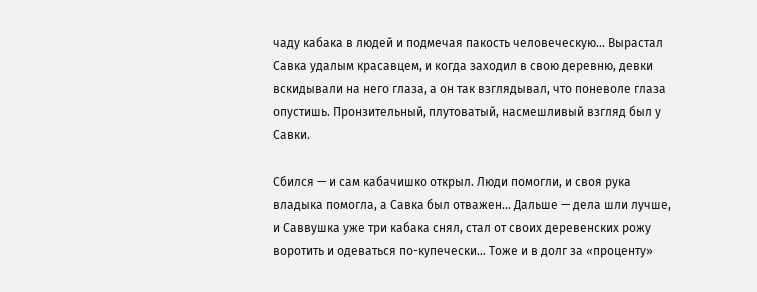чаду кабака в людей и подмечая пакость человеческую… Вырастал Савка удалым красавцем, и когда заходил в свою деревню, девки вскидывали на него глаза, а он так взглядывал, что поневоле глаза опустишь. Пронзительный, плутоватый, насмешливый взгляд был у Савки.

Сбился — и сам кабачишко открыл. Люди помогли, и своя рука владыка помогла, а Савка был отважен… Дальше — дела шли лучше, и Саввушка уже три кабака снял, стал от своих деревенских рожу воротить и одеваться по-купечески… Тоже и в долг за «проценту»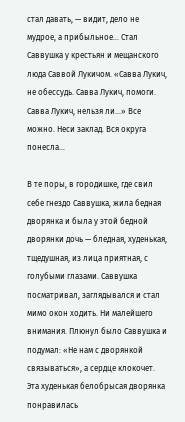стал давать, — видит, дело не мудрое, а прибыльное… Стал Саввушка у крестьян и мещанского люда Саввой Лукичом. «Савва Лукич, не обессудь. Савва Лукич, помоги. Савва Лукич, нельзя ли…» Все можно. Неси заклад. Вся округа понесла…

В те поры, в городишке, где свил себе гнездо Саввушка, жила бедная дворянка и была у этой бедной дворянки дочь — бледная, худенькая, тщедушная, из лица приятная, с голубыми глазами. Саввушка посматривал, заглядывался и стал мимо окон ходить. Ни малейшего внимания. Плюнул было Саввушка и подумал: «Не нам с дворянкой связываться», а сердце клокочет. Эта худенькая белобрысая дворянка понравилась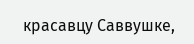красавцу Саввушке,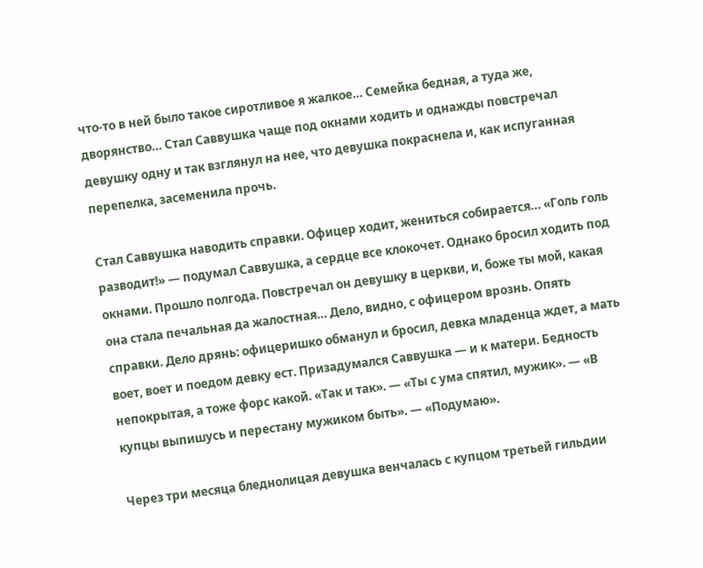что-то в ней было такое сиротливое я жалкое… Семейка бедная, а туда же, дворянство… Стал Саввушка чаще под окнами ходить и однажды повстречал девушку одну и так взглянул на нее, что девушка покраснела и, как испуганная перепелка, засеменила прочь.

Стал Саввушка наводить справки. Офицер ходит, жениться собирается… «Голь голь разводит!» — подумал Саввушка, а сердце все клокочет. Однако бросил ходить под окнами. Прошло полгода. Повстречал он девушку в церкви, и, боже ты мой, какая она стала печальная да жалостная… Дело, видно, с офицером врознь. Опять справки. Дело дрянь: офицеришко обманул и бросил, девка младенца ждет, а мать воет, воет и поедом девку ест. Призадумался Саввушка — и к матери. Бедность непокрытая, а тоже форс какой. «Так и так». — «Ты с ума спятил, мужик». — «В купцы выпишусь и перестану мужиком быть». — «Подумаю».

Через три месяца бледнолицая девушка венчалась с купцом третьей гильдии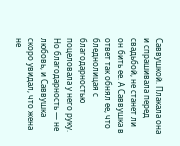Саввушкой. Плакала она и спрашивала перед свадьбой, не станет ли он бить ее. А Саввушка в ответ так обнял ее, что бледнолицая с благодарностью поцеловала у него руку. Но благодарность — не любовь, и Саввушка скоро увидал, что жена не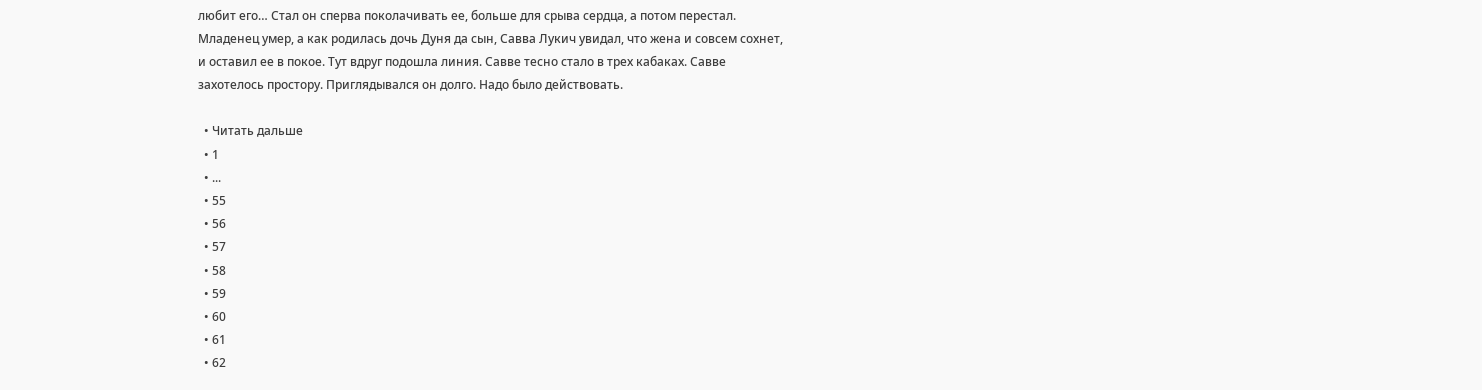любит его… Стал он сперва поколачивать ее, больше для срыва сердца, а потом перестал. Младенец умер, а как родилась дочь Дуня да сын, Савва Лукич увидал, что жена и совсем сохнет, и оставил ее в покое. Тут вдруг подошла линия. Савве тесно стало в трех кабаках. Савве захотелось простору. Приглядывался он долго. Надо было действовать.

  • Читать дальше
  • 1
  • ...
  • 55
  • 56
  • 57
  • 58
  • 59
  • 60
  • 61
  • 62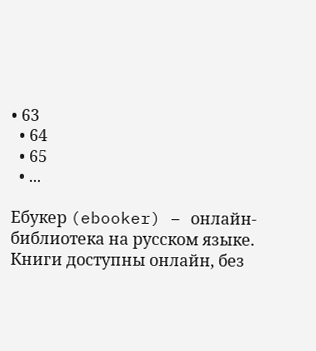• 63
  • 64
  • 65
  • ...

Ебукер (ebooker) – онлайн-библиотека на русском языке. Книги доступны онлайн, без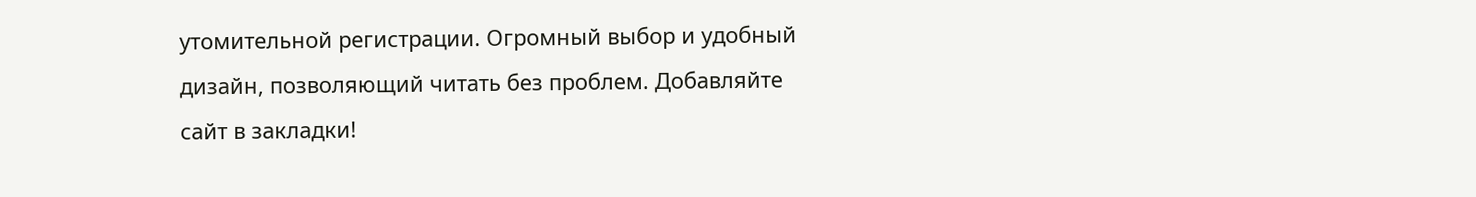утомительной регистрации. Огромный выбор и удобный дизайн, позволяющий читать без проблем. Добавляйте сайт в закладки!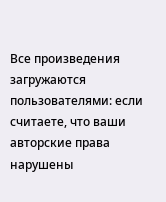Все произведения загружаются пользователями: если считаете, что ваши авторские права нарушены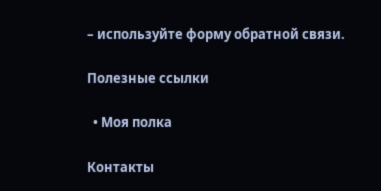– используйте форму обратной связи.

Полезные ссылки

  • Моя полка

Контакты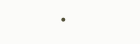•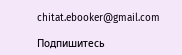chitat.ebooker@gmail.com

Подпишитесь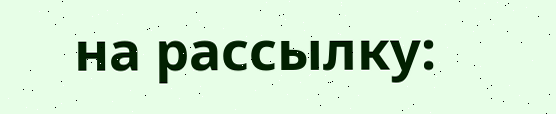на рассылку: